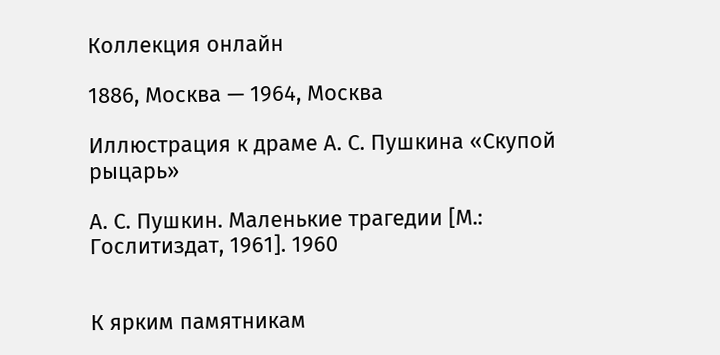Коллекция онлайн

1886, Москва — 1964, Москва

Иллюстрация к драме А. С. Пушкина «Скупой рыцарь»

А. С. Пушкин. Маленькие трагедии [М.: Гослитиздат, 1961]. 1960


К ярким памятникам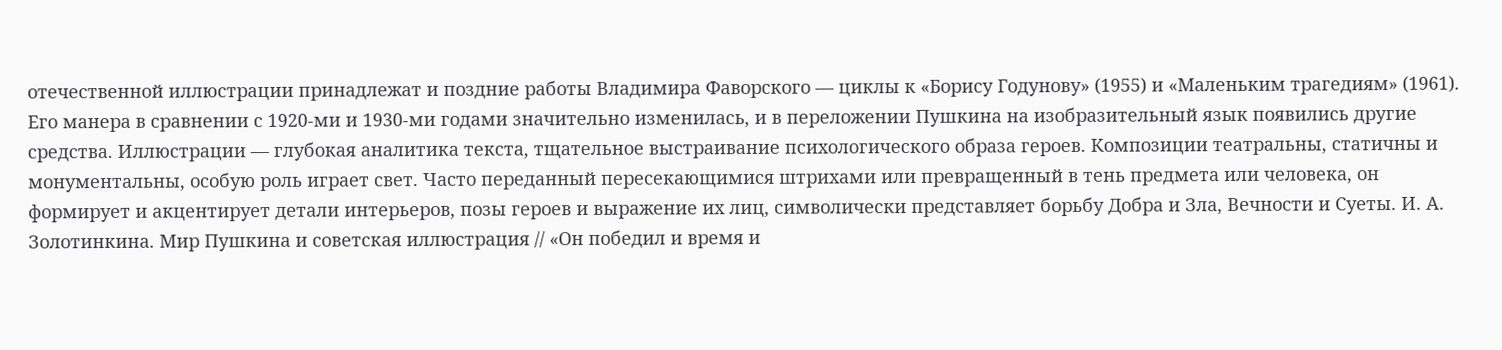отечественной иллюстрации принадлежат и поздние работы Владимира Фаворского — циклы к «Борису Годунову» (1955) и «Маленьким трагедиям» (1961). Его манера в сравнении с 1920-ми и 1930-ми годами значительно изменилась, и в переложении Пушкина на изобразительный язык появились другие средства. Иллюстрации — глубокая аналитика текста, тщательное выстраивание психологического образа героев. Композиции театральны, статичны и монументальны, особую роль играет свет. Часто переданный пересекающимися штрихами или превращенный в тень предмета или человека, он формирует и акцентирует детали интерьеров, позы героев и выражение их лиц, символически представляет борьбу Добра и Зла, Вечности и Суеты. И. А. Золотинкина. Мир Пушкина и советская иллюстрация // «Он победил и время и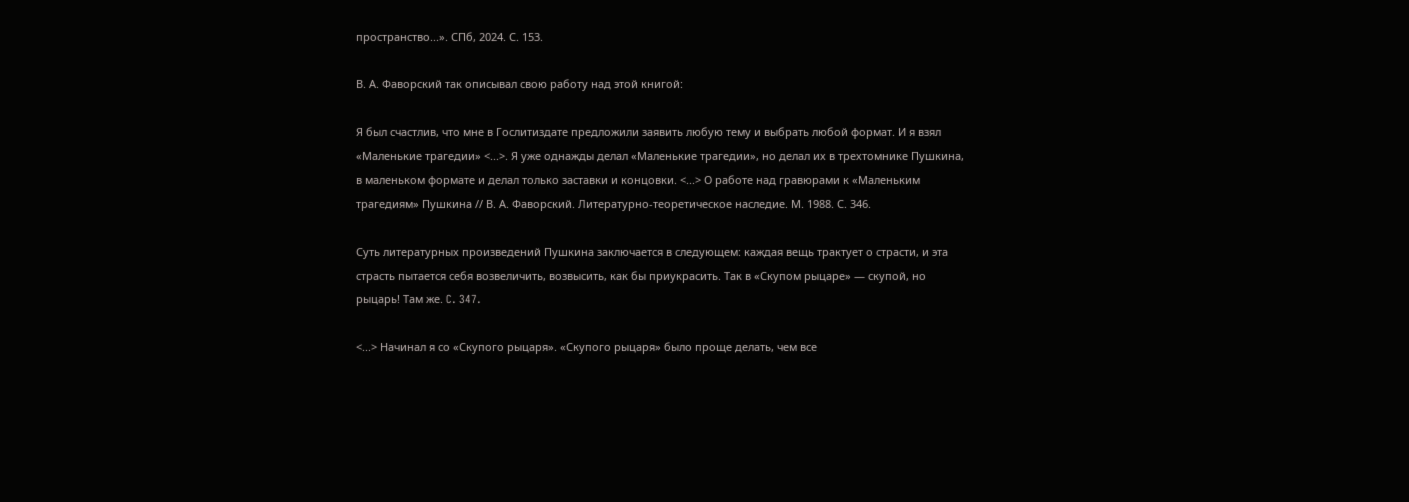пространство...». СПб, 2024. С. 153.

В. А. Фаворский так описывал свою работу над этой книгой:

Я был счастлив, что мне в Гослитиздате предложили заявить любую тему и выбрать любой формат. И я взял «Маленькие трагедии» <...>. Я уже однажды делал «Маленькие трагедии», но делал их в трехтомнике Пушкина, в маленьком формате и делал только заставки и концовки. <...> О работе над гравюрами к «Маленьким трагедиям» Пушкина // В. А. Фаворский. Литературно-теоретическое наследие. М. 1988. С. 346.

Суть литературных произведений Пушкина заключается в следующем: каждая вещь трактует о страсти, и эта страсть пытается себя возвеличить, возвысить, как бы приукрасить. Так в «Скупом рыцаре» — скупой, но рыцарь! Там же. C. 347.

<...> Начинал я со «Скупого рыцаря». «Скупого рыцаря» было проще делать, чем все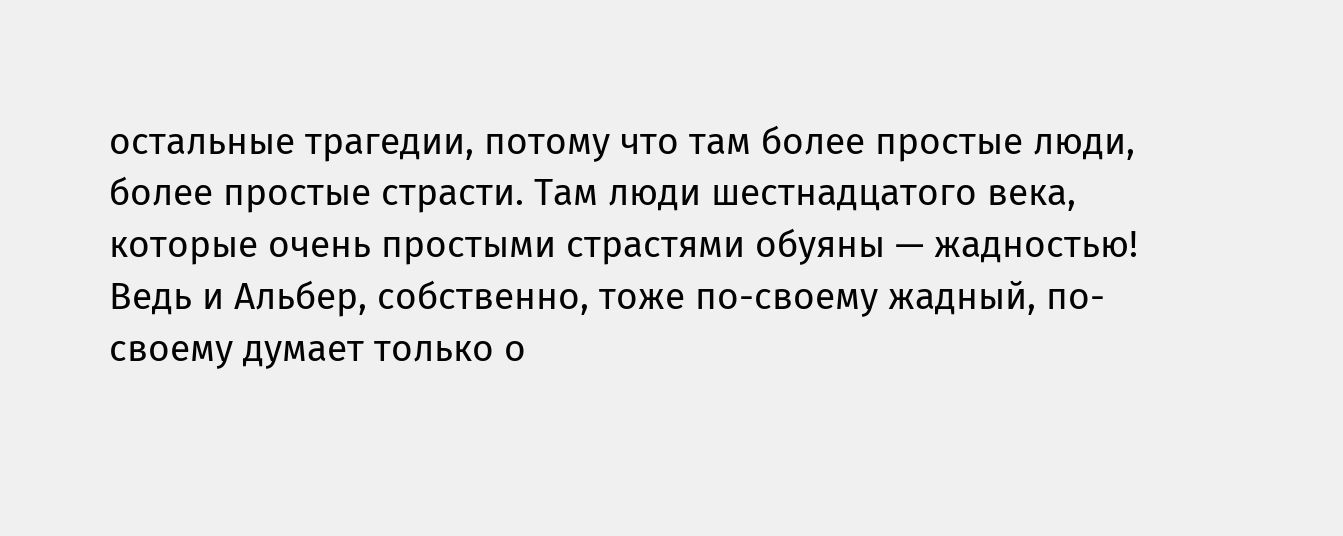остальные трагедии, потому что там более простые люди, более простые страсти. Там люди шестнадцатого века, которые очень простыми страстями обуяны — жадностью! Ведь и Альбер, собственно, тоже по-своему жадный, по-своему думает только о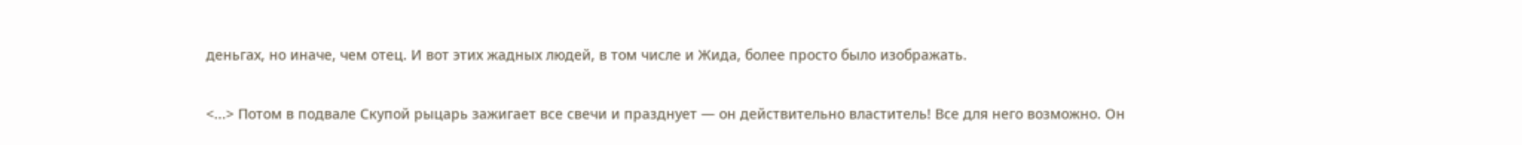деньгах, но иначе, чем отец. И вот этих жадных людей, в том числе и Жида, более просто было изображать.

<...> Потом в подвале Скупой рыцарь зажигает все свечи и празднует — он действительно властитель! Все для него возможно. Он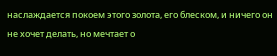наслаждается покоем этого золота, его блеском, и ничего он не хочет делать, но мечтает о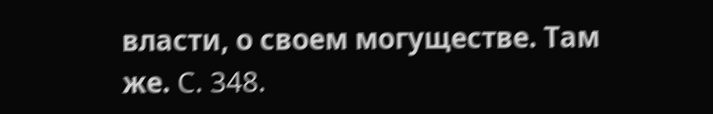власти, о своем могуществе. Там же. C. 348.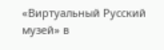«Виртуальный Русский музей» в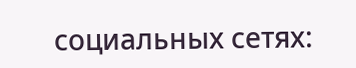социальных сетях: